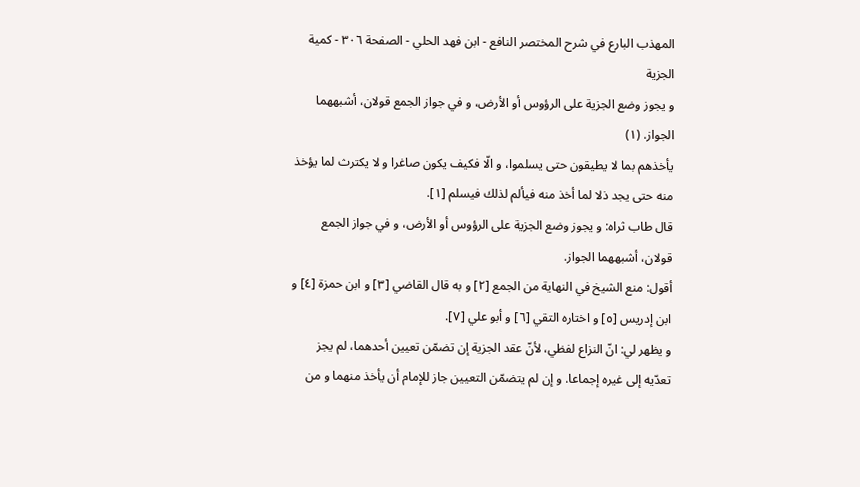المهذب البارع في شرح المختصر النافع - ابن فهد الحلي - الصفحة ٣٠٦ - كمية الجزية
و يجوز وضع الجزية على الرؤوس أو الأرض، و في جواز الجمع قولان، أشبههما الجواز. (١)
يأخذهم بما لا يطيقون حتى يسلموا، و الّا فكيف يكون صاغرا و لا يكترث لما يؤخذ منه حتى يجد ذلا لما أخذ منه فيألم لذلك فيسلم [١].
قال طاب ثراه: و يجوز وضع الجزية على الرؤوس أو الأرض، و في جواز الجمع قولان، أشبههما الجواز.
أقول: منع الشيخ في النهاية من الجمع [٢] و به قال القاضي [٣] و ابن حمزة [٤] و ابن إدريس [٥] و اختاره التقي [٦] و أبو علي [٧].
و يظهر لي: انّ النزاع لفظي، لأنّ عقد الجزية إن تضمّن تعيين أحدهما، لم يجز تعدّيه إلى غيره إجماعا. و إن لم يتضمّن التعيين جاز للإمام أن يأخذ منهما و من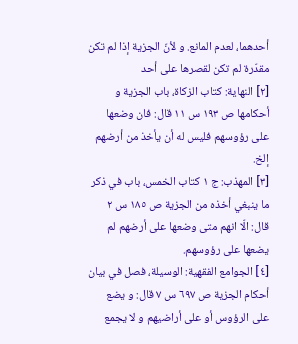أحدهما، لعدم المانع. و لأنّ الجزية إذا لم تكن مقدّرة لم تكن لقصرها على أحد
[٢] النهاية: كتاب الزكاة، باب الجزية و أحكامها ص ١٩٣ س ١١ قال: فان وضعها على رؤوسهم فليس له أن يأخذ من أرضهم إلخ.
[٣] المهذب: ج ١ كتاب الخمس، باب في ذكر ما ينبغي أخذه من الجزية ص ١٨٥ س ٢ قال: الّا انهم متى وضعها على أرضهم لم يضعها على رؤوسهم.
[٤] الجوامع الفقهية: الوسيلة، فصل في بيان أحكام الجزية ص ٦٩٧ س ٧ قال: و يضع على الرؤوس أو على أراضيهم و لا يجمع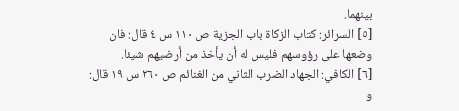بينهما.
[٥] السرائر: كتاب الزكاة باب الجزية ص ١١٠ س ٤ قال: فان وضعها على رؤوسهم فليس له أن يأخذ من أرضيهم شيئا.
[٦] الكافي: الجهاد الضرب الثاني من الغنائم ص ٢٦٠ س ١٩ قال: و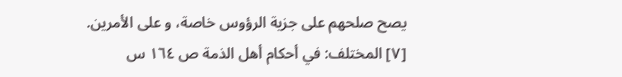يصح صلحهم على جزية الرؤوس خاصة، و على الأمرين.
[٧] المختلف: في أحكام أهل الذمة ص ١٦٤ س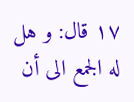١٧ قال: و هل له الجمع الى أن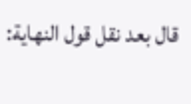قال بعد نقل قول النهاية: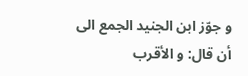و جوّز ابن الجنيد الجمع الى أن قال: و الأقرب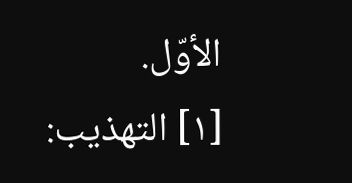الأوّل.
[١] التهذيب: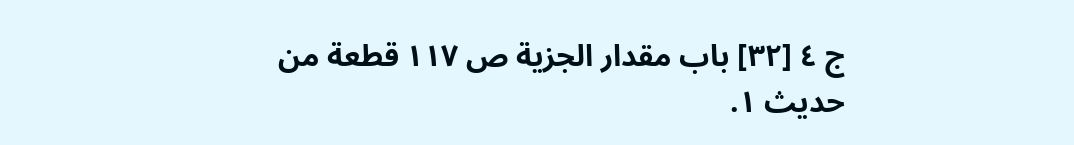ج ٤ [٣٢] باب مقدار الجزية ص ١١٧ قطعة من حديث ١.